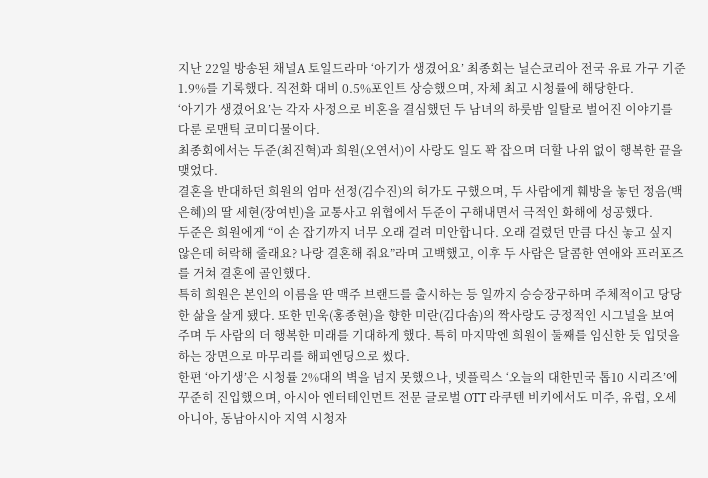지난 22일 방송된 채널A 토일드라마 ‘아기가 생겼어요’ 최종회는 닐슨코리아 전국 유료 가구 기준 1.9%를 기록했다. 직전화 대비 0.5%포인트 상승했으며, 자체 최고 시청률에 해당한다.
‘아기가 생겼어요’는 각자 사정으로 비혼을 결심했던 두 남녀의 하룻밤 일탈로 벌어진 이야기를 다룬 로맨틱 코미디물이다.
최종회에서는 두준(최진혁)과 희원(오연서)이 사랑도 일도 꽉 잡으며 더할 나위 없이 행복한 끝을 맺었다.
결혼을 반대하던 희원의 엄마 선정(김수진)의 허가도 구했으며, 두 사람에게 훼방을 놓던 정음(백은혜)의 딸 세현(장여빈)을 교통사고 위협에서 두준이 구해내면서 극적인 화해에 성공했다.
두준은 희원에게 “이 손 잡기까지 너무 오래 걸려 미안합니다. 오래 걸렸던 만큼 다신 놓고 싶지 않은데 허락해 줄래요? 나랑 결혼해 줘요”라며 고백했고, 이후 두 사람은 달콤한 연애와 프러포즈를 거쳐 결혼에 골인했다.
특히 희원은 본인의 이름을 딴 맥주 브랜드를 출시하는 등 일까지 승승장구하며 주체적이고 당당한 삶을 살게 됐다. 또한 민욱(홍종현)을 향한 미란(김다솜)의 짝사랑도 긍정적인 시그널을 보여주며 두 사람의 더 행복한 미래를 기대하게 했다. 특히 마지막엔 희원이 둘째를 임신한 듯 입덧을 하는 장면으로 마무리를 해피엔딩으로 썼다.
한편 ‘아기생’은 시청률 2%대의 벽을 넘지 못했으나, 넷플릭스 ‘오늘의 대한민국 톱10 시리즈’에 꾸준히 진입했으며, 아시아 엔터테인먼트 전문 글로벌 OTT 라쿠텐 비키에서도 미주, 유럽, 오세아니아, 동남아시아 지역 시청자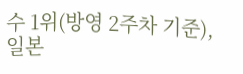수 1위(방영 2주차 기준), 일본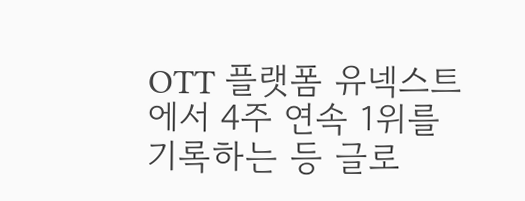OTT 플랫폼 유넥스트에서 4주 연속 1위를 기록하는 등 글로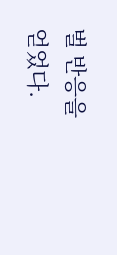벌 반응을 얻었다.